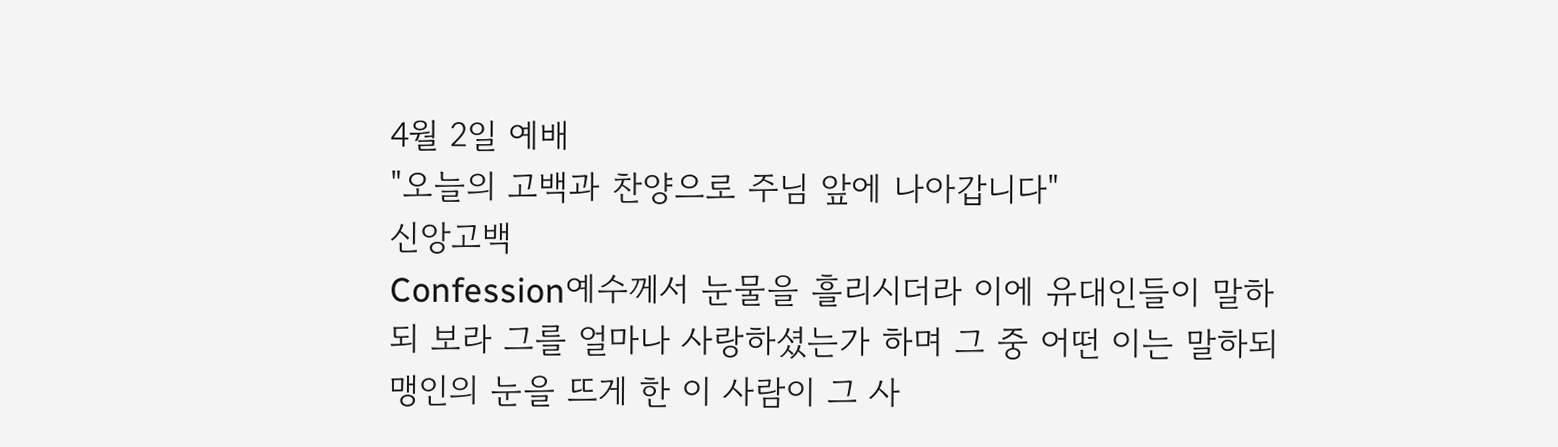4월 2일 예배
"오늘의 고백과 찬양으로 주님 앞에 나아갑니다"
신앙고백
Confession예수께서 눈물을 흘리시더라 이에 유대인들이 말하되 보라 그를 얼마나 사랑하셨는가 하며 그 중 어떤 이는 말하되 맹인의 눈을 뜨게 한 이 사람이 그 사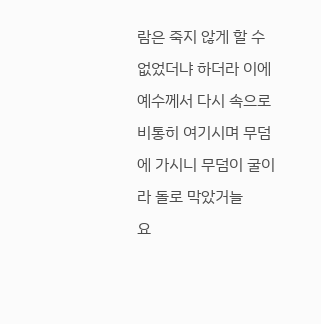람은 죽지 않게 할 수 없었더냐 하더라 이에 예수께서 다시 속으로 비통히 여기시며 무덤에 가시니 무덤이 굴이라 돌로 막았거늘
요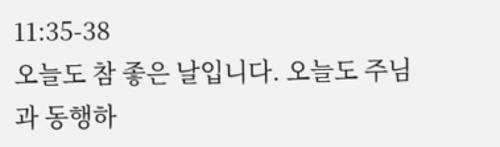11:35-38
오늘도 참 좋은 날입니다. 오늘도 주님과 동행하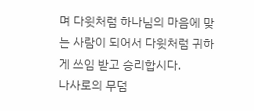며 다윗처럼 하나님의 마음에 맞는 사람이 되어서 다윗처럼 귀하게 쓰임 받고 승리합시다.
나사로의 무덤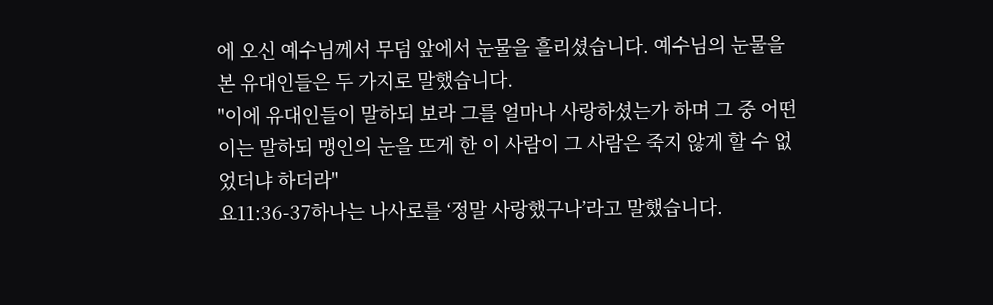에 오신 예수님께서 무덤 앞에서 눈물을 흘리셨습니다. 예수님의 눈물을 본 유대인들은 두 가지로 말했습니다.
"이에 유대인들이 말하되 보라 그를 얼마나 사랑하셨는가 하며 그 중 어떤 이는 말하되 맹인의 눈을 뜨게 한 이 사람이 그 사람은 죽지 않게 할 수 없었더냐 하더라"
요11:36-37하나는 나사로를 ‘정말 사랑했구나’라고 말했습니다.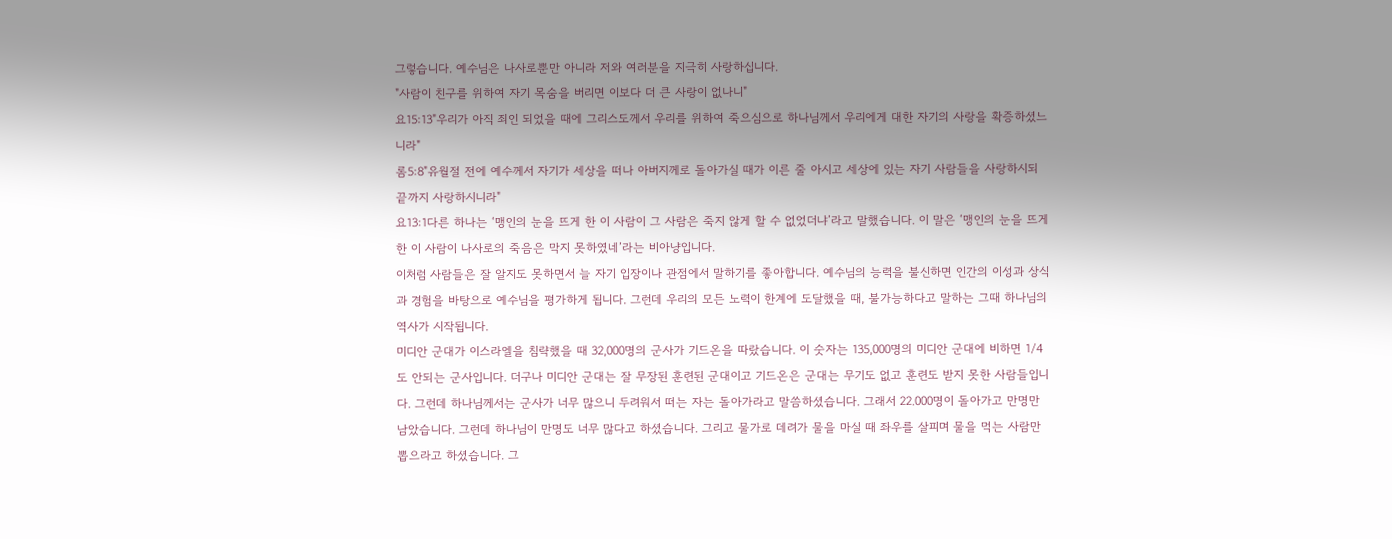그렇습니다. 예수님은 나사로뿐만 아니라 저와 여러분을 지극히 사랑하십니다.
"사람이 친구를 위하여 자기 목숨을 버리면 이보다 더 큰 사랑이 없나니"
요15:13"우리가 아직 죄인 되었을 때에 그리스도께서 우리를 위하여 죽으심으로 하나님께서 우리에게 대한 자기의 사랑을 확증하셨느니라"
롬5:8"유월절 전에 예수께서 자기가 세상을 떠나 아버지께로 돌아가실 때가 이른 줄 아시고 세상에 있는 자기 사람들을 사랑하시되 끝까지 사랑하시니라"
요13:1다른 하나는 ‘맹인의 눈을 뜨게 한 이 사람이 그 사람은 죽지 않게 할 수 없었더냐’라고 말했습니다. 이 말은 ‘맹인의 눈을 뜨게 한 이 사람이 나사로의 죽음은 막지 못하였네’라는 비아냥입니다.
이처럼 사람들은 잘 알지도 못하면서 늘 자기 입장이나 관점에서 말하기를 좋아합니다. 예수님의 능력을 불신하면 인간의 이성과 상식과 경험을 바탕으로 예수님을 평가하게 됩니다. 그런데 우리의 모든 노력이 한계에 도달했을 때, 불가능하다고 말하는 그때 하나님의 역사가 시작됩니다.
미디안 군대가 이스라엘을 침략했을 때 32,000명의 군사가 기드온을 따랐습니다. 이 숫자는 135,000명의 미디안 군대에 비하면 1/4도 안되는 군사입니다. 더구나 미디안 군대는 잘 무장된 훈련된 군대이고 기드온은 군대는 무기도 없고 훈련도 받지 못한 사람들입니다. 그런데 하나님께서는 군사가 너무 많으니 두려워서 떠는 자는 돌아가라고 말씀하셨습니다. 그래서 22.000명이 돌아가고 만명만 남았습니다. 그런데 하나님이 만명도 너무 많다고 하셨습니다. 그리고 물가로 데려가 물을 마실 때 좌우를 살피며 물을 먹는 사람만 뽑으라고 하셨습니다. 그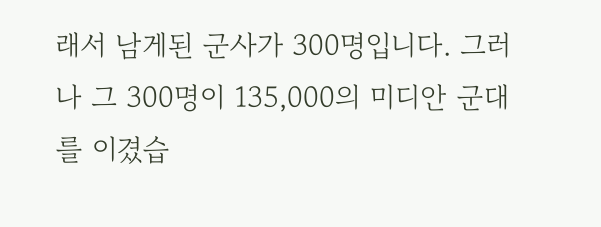래서 남게된 군사가 300명입니다. 그러나 그 300명이 135,000의 미디안 군대를 이겼습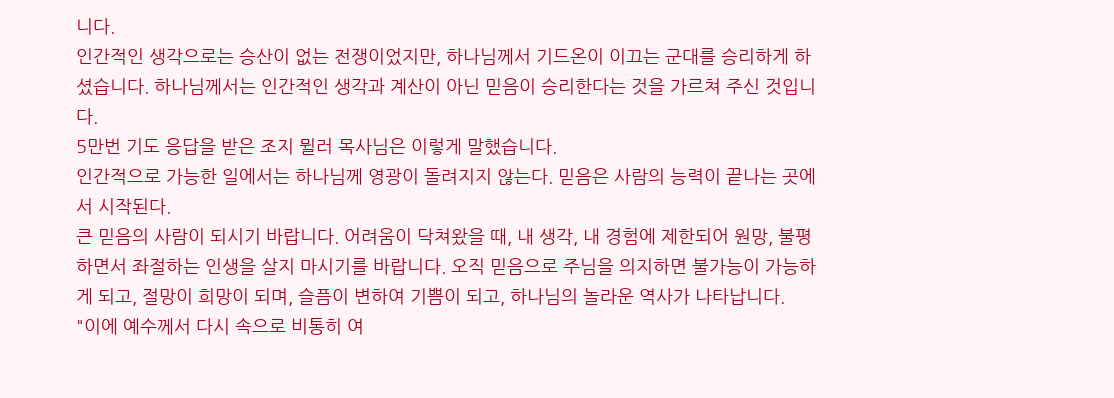니다.
인간적인 생각으로는 승산이 없는 전쟁이었지만, 하나님께서 기드온이 이끄는 군대를 승리하게 하셨습니다. 하나님께서는 인간적인 생각과 계산이 아닌 믿음이 승리한다는 것을 가르쳐 주신 것입니다.
5만번 기도 응답을 받은 조지 뮐러 목사님은 이렇게 말했습니다.
인간적으로 가능한 일에서는 하나님께 영광이 돌려지지 않는다. 믿음은 사람의 능력이 끝나는 곳에서 시작된다.
큰 믿음의 사람이 되시기 바랍니다. 어려움이 닥쳐왔을 때, 내 생각, 내 경험에 제한되어 원망, 불평하면서 좌절하는 인생을 살지 마시기를 바랍니다. 오직 믿음으로 주님을 의지하면 불가능이 가능하게 되고, 절망이 희망이 되며, 슬픔이 변하여 기쁨이 되고, 하나님의 놀라운 역사가 나타납니다.
"이에 예수께서 다시 속으로 비통히 여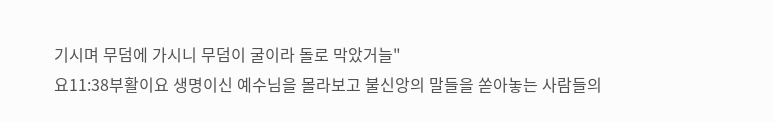기시며 무덤에 가시니 무덤이 굴이라 돌로 막았거늘"
요11:38부활이요 생명이신 예수님을 몰라보고 불신앙의 말들을 쏟아놓는 사람들의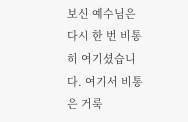보신 예수님은 다시 한 번 비통히 여기셨습니다. 여기서 비통은 거룩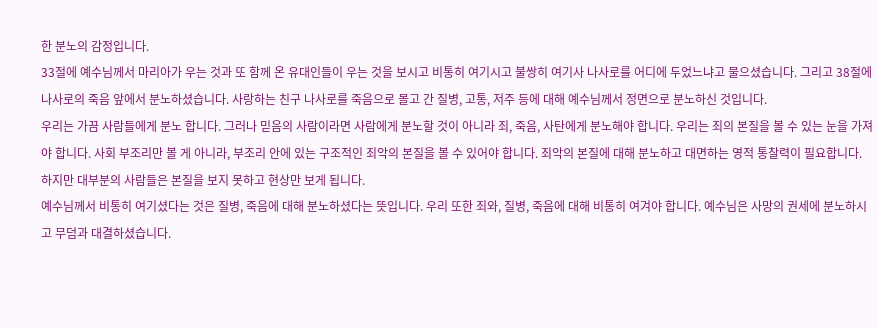한 분노의 감정입니다.
33절에 예수님께서 마리아가 우는 것과 또 함께 온 유대인들이 우는 것을 보시고 비통히 여기시고 불쌍히 여기사 나사로를 어디에 두었느냐고 물으셨습니다. 그리고 38절에 나사로의 죽음 앞에서 분노하셨습니다. 사랑하는 친구 나사로를 죽음으로 몰고 간 질병, 고통, 저주 등에 대해 예수님께서 정면으로 분노하신 것입니다.
우리는 가끔 사람들에게 분노 합니다. 그러나 믿음의 사람이라면 사람에게 분노할 것이 아니라 죄, 죽음, 사탄에게 분노해야 합니다. 우리는 죄의 본질을 볼 수 있는 눈을 가져야 합니다. 사회 부조리만 볼 게 아니라, 부조리 안에 있는 구조적인 죄악의 본질을 볼 수 있어야 합니다. 죄악의 본질에 대해 분노하고 대면하는 영적 통찰력이 필요합니다. 하지만 대부분의 사람들은 본질을 보지 못하고 현상만 보게 됩니다.
예수님께서 비통히 여기셨다는 것은 질병, 죽음에 대해 분노하셨다는 뜻입니다. 우리 또한 죄와, 질병, 죽음에 대해 비통히 여겨야 합니다. 예수님은 사망의 권세에 분노하시고 무덤과 대결하셨습니다.